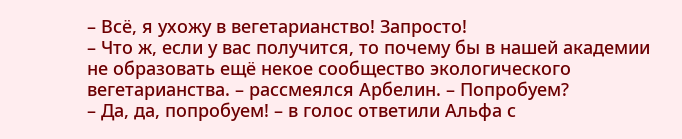– Всё, я ухожу в вегетарианство! Запросто!
– Что ж, если у вас получится, то почему бы в нашей академии не образовать ещё некое сообщество экологического вегетарианства. – рассмеялся Арбелин. – Попробуем?
– Да, да, попробуем! – в голос ответили Альфа с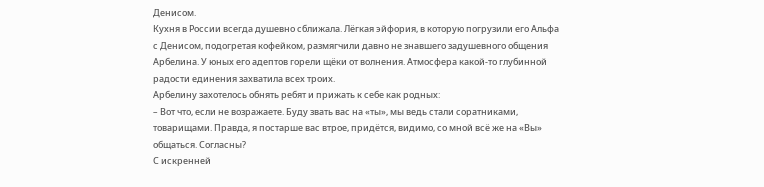Денисом.
Кухня в России всегда душевно сближала. Лёгкая эйфория, в которую погрузили его Альфа с Денисом, подогретая кофейком, размягчили давно не знавшего задушевного общения Арбелина. У юных его адептов горели щёки от волнения. Атмосфера какой-то глубинной радости единения захватила всех троих.
Арбелину захотелось обнять ребят и прижать к себе как родных:
– Вот что, если не возражаете. Буду звать вас на «ты», мы ведь стали соратниками, товарищами. Правда, я постарше вас втрое, придётся, видимо, со мной всё же на «Вы» общаться. Согласны?
С искренней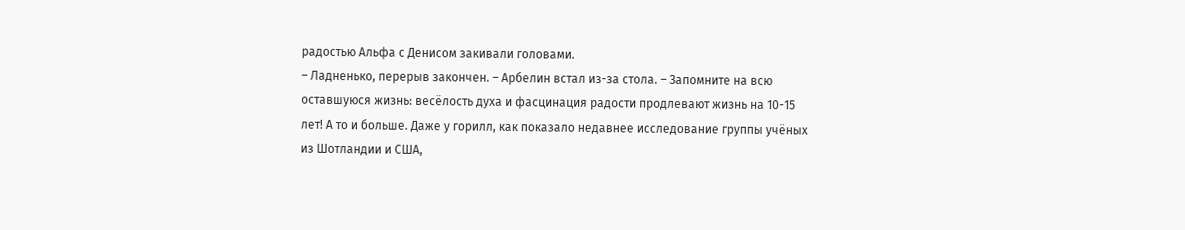радостью Альфа с Денисом закивали головами.
– Ладненько, перерыв закончен. – Арбелин встал из-за стола. – Запомните на всю оставшуюся жизнь: весёлость духа и фасцинация радости продлевают жизнь на 10-15 лет! А то и больше. Даже у горилл, как показало недавнее исследование группы учёных из Шотландии и США,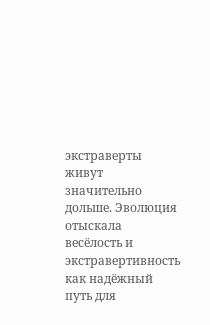экстраверты живут значительно дольше. Эволюция отыскала весёлость и экстравертивность как надёжный путь для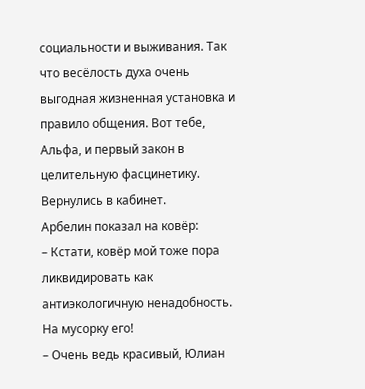социальности и выживания. Так что весёлость духа очень выгодная жизненная установка и правило общения. Вот тебе, Альфа, и первый закон в целительную фасцинетику.
Вернулись в кабинет.
Арбелин показал на ковёр:
– Кстати, ковёр мой тоже пора ликвидировать как антиэкологичную ненадобность. На мусорку его!
– Очень ведь красивый, Юлиан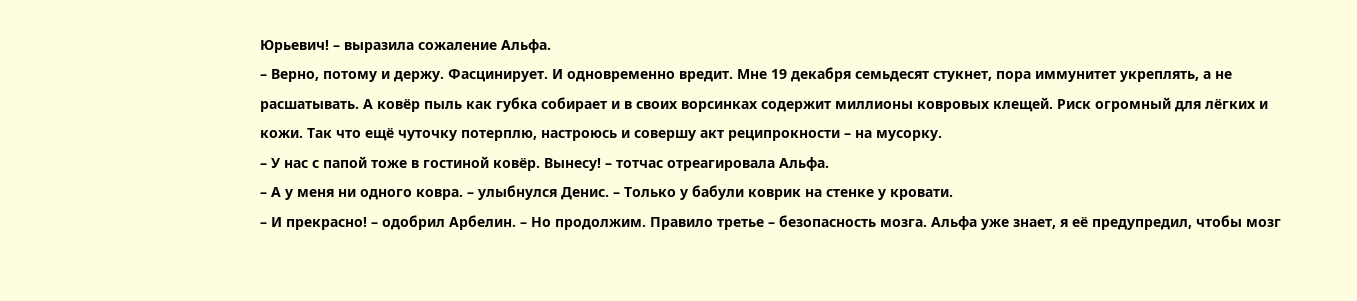Юрьевич! – выразила сожаление Альфа.
– Верно, потому и держу. Фасцинирует. И одновременно вредит. Мне 19 декабря семьдесят стукнет, пора иммунитет укреплять, а не расшатывать. А ковёр пыль как губка собирает и в своих ворсинках содержит миллионы ковровых клещей. Риск огромный для лёгких и кожи. Так что ещё чуточку потерплю, настроюсь и совершу акт реципрокности – на мусорку.
– У нас с папой тоже в гостиной ковёр. Вынесу! – тотчас отреагировала Альфа.
– А у меня ни одного ковра. – улыбнулся Денис. – Только у бабули коврик на стенке у кровати.
– И прекрасно! – одобрил Арбелин. – Но продолжим. Правило третье – безопасность мозга. Альфа уже знает, я её предупредил, чтобы мозг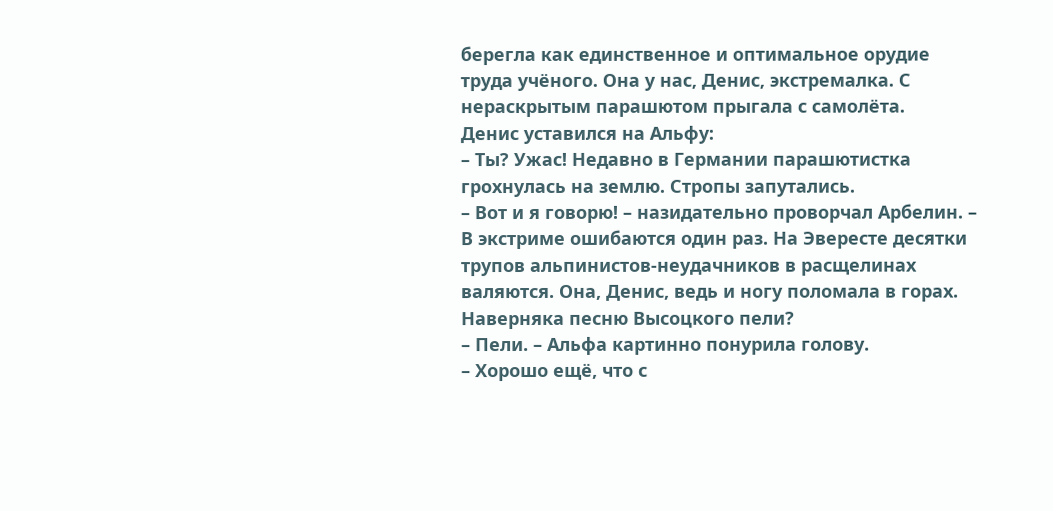берегла как единственное и оптимальное орудие труда учёного. Она у нас, Денис, экстремалка. С нераскрытым парашютом прыгала с самолёта.
Денис уставился на Альфу:
– Ты? Ужас! Недавно в Германии парашютистка грохнулась на землю. Стропы запутались.
– Вот и я говорю! – назидательно проворчал Арбелин. – В экстриме ошибаются один раз. На Эвересте десятки трупов альпинистов-неудачников в расщелинах валяются. Она, Денис, ведь и ногу поломала в горах. Наверняка песню Высоцкого пели?
– Пели. – Альфа картинно понурила голову.
– Хорошо ещё, что с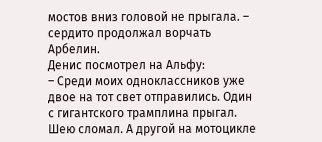мостов вниз головой не прыгала. – сердито продолжал ворчать Арбелин.
Денис посмотрел на Альфу:
– Среди моих одноклассников уже двое на тот свет отправились. Один с гигантского трамплина прыгал. Шею сломал. А другой на мотоцикле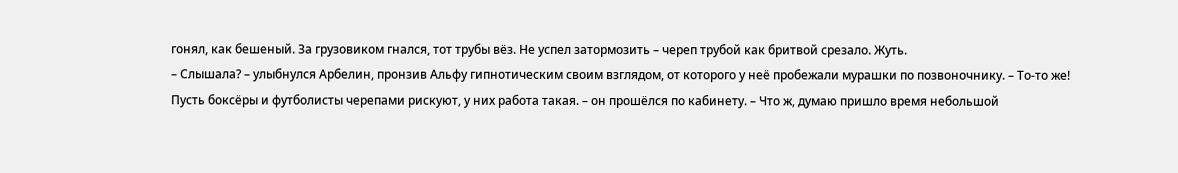гонял, как бешеный. За грузовиком гнался, тот трубы вёз. Не успел затормозить – череп трубой как бритвой срезало. Жуть.
– Слышала? – улыбнулся Арбелин, пронзив Альфу гипнотическим своим взглядом, от которого у неё пробежали мурашки по позвоночнику. – То-то же! Пусть боксёры и футболисты черепами рискуют, у них работа такая. – он прошёлся по кабинету. – Что ж, думаю пришло время небольшой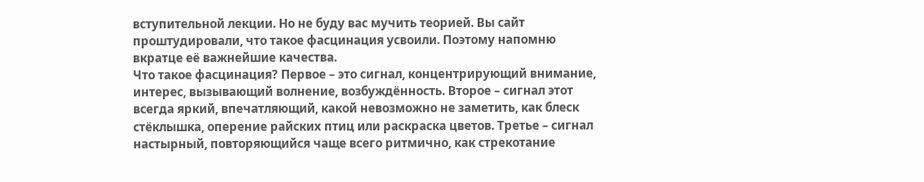вступительной лекции. Но не буду вас мучить теорией. Вы сайт проштудировали, что такое фасцинация усвоили. Поэтому напомню вкратце её важнейшие качества.
Что такое фасцинация? Первое – это сигнал, концентрирующий внимание, интерес, вызывающий волнение, возбуждённость. Второе – сигнал этот всегда яркий, впечатляющий, какой невозможно не заметить, как блеск стёклышка, оперение райских птиц или раскраска цветов. Третье – сигнал настырный, повторяющийся чаще всего ритмично, как стрекотание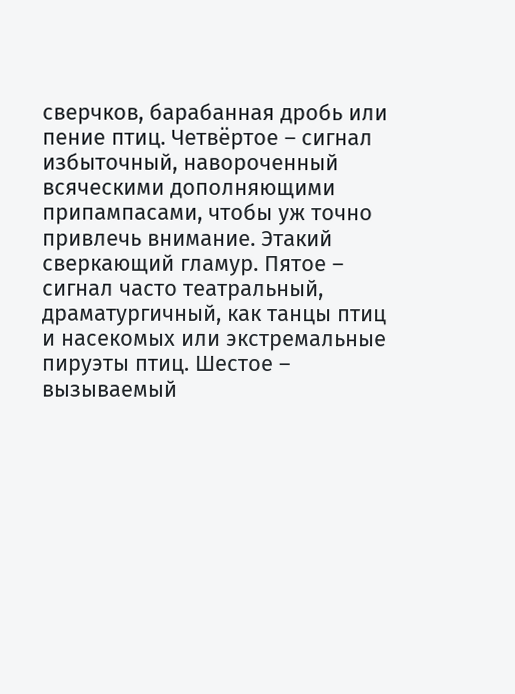сверчков, барабанная дробь или пение птиц. Четвёртое – сигнал избыточный, навороченный всяческими дополняющими припампасами, чтобы уж точно привлечь внимание. Этакий сверкающий гламур. Пятое – сигнал часто театральный, драматургичный, как танцы птиц и насекомых или экстремальные пируэты птиц. Шестое – вызываемый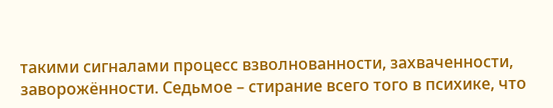такими сигналами процесс взволнованности, захваченности, заворожённости. Седьмое – стирание всего того в психике, что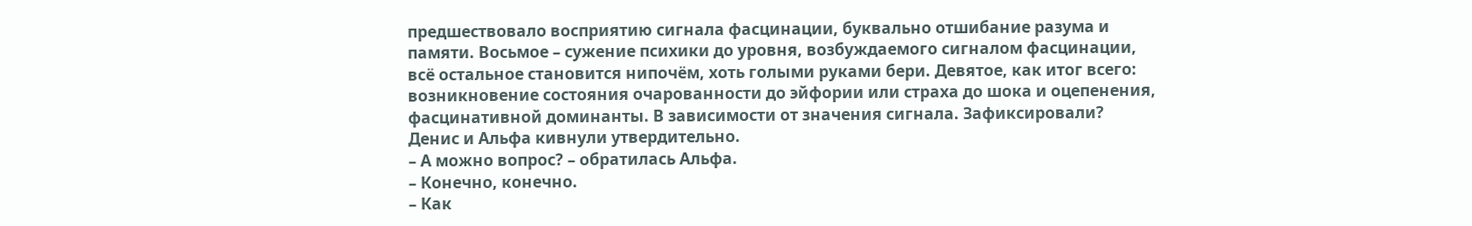предшествовало восприятию сигнала фасцинации, буквально отшибание разума и памяти. Восьмое – сужение психики до уровня, возбуждаемого сигналом фасцинации, всё остальное становится нипочём, хоть голыми руками бери. Девятое, как итог всего: возникновение состояния очарованности до эйфории или страха до шока и оцепенения, фасцинативной доминанты. В зависимости от значения сигнала. Зафиксировали?
Денис и Альфа кивнули утвердительно.
– А можно вопрос? – обратилась Альфа.
– Конечно, конечно.
– Как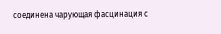соединена чарующая фасцинация с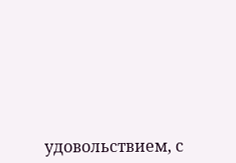удовольствием, с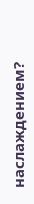наслаждением?